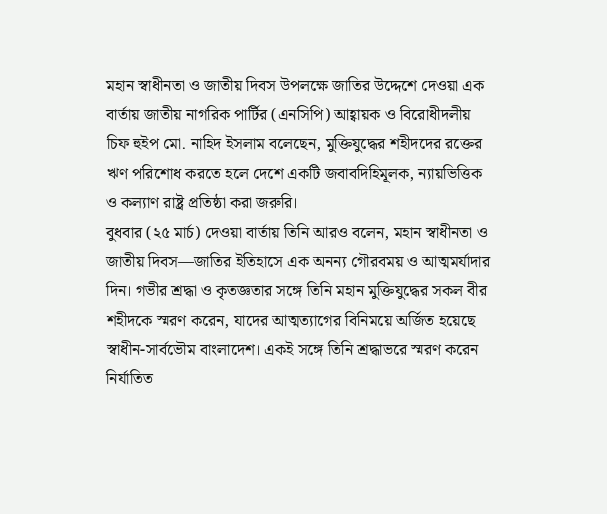মহান স্বাধীনতা ও জাতীয় দিবস উপলক্ষে জাতির উদ্দেশে দেওয়া এক বার্তায় জাতীয় নাগরিক পার্টির (এনসিপি) আহ্বায়ক ও বিরোধীদলীয় চিফ হুইপ মো. নাহিদ ইসলাম বলেছেন, মুক্তিযুদ্ধের শহীদদের রক্তের ঋণ পরিশোধ করতে হলে দেশে একটি জবাবদিহিমূলক, ন্যায়ভিত্তিক ও কল্যাণ রাষ্ট্র প্রতিষ্ঠা করা জরুরি।
বুধবার (২৫ মার্চ) দেওয়া বার্তায় তিনি আরও বলেন, মহান স্বাধীনতা ও জাতীয় দিবস—জাতির ইতিহাসে এক অনন্য গৌরবময় ও আত্মমর্যাদার দিন। গভীর শ্রদ্ধা ও কৃতজ্ঞতার সঙ্গে তিনি মহান মুক্তিযুদ্ধের সকল বীর শহীদকে স্মরণ করেন, যাদের আত্মত্যাগের বিনিময়ে অর্জিত হয়েছে স্বাধীন-সার্বভৌম বাংলাদেশ। একই সঙ্গে তিনি শ্রদ্ধাভরে স্মরণ করেন নির্যাতিত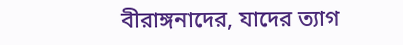বীরাঙ্গনাদের, যাদের ত্যাগ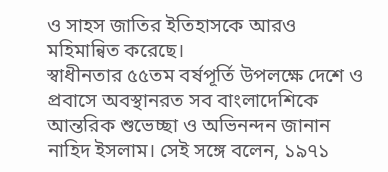ও সাহস জাতির ইতিহাসকে আরও মহিমান্বিত করেছে।
স্বাধীনতার ৫৫তম বর্ষপূর্তি উপলক্ষে দেশে ও প্রবাসে অবস্থানরত সব বাংলাদেশিকে আন্তরিক শুভেচ্ছা ও অভিনন্দন জানান নাহিদ ইসলাম। সেই সঙ্গে বলেন, ১৯৭১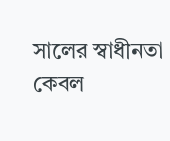সালের স্বাধীনতা কেবল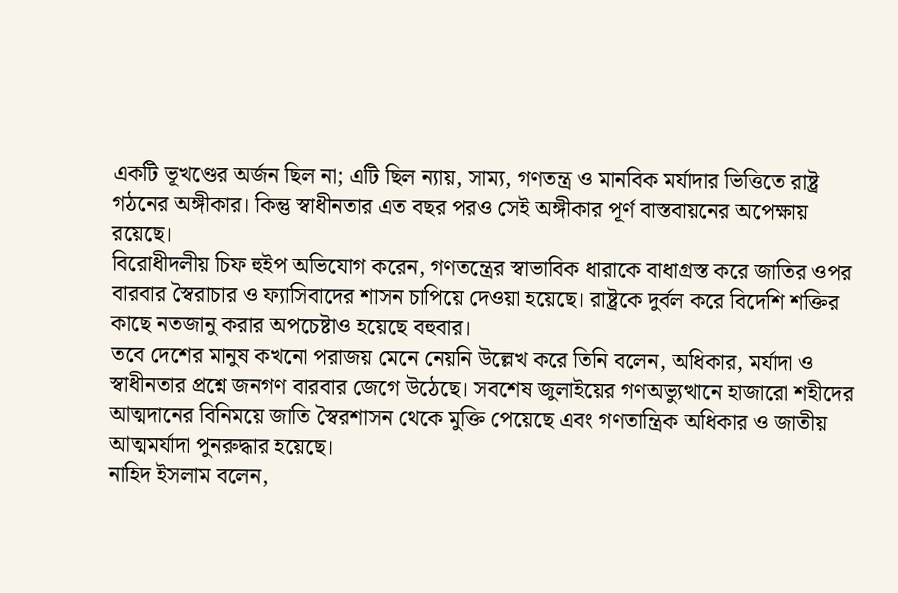একটি ভূখণ্ডের অর্জন ছিল না; এটি ছিল ন্যায়, সাম্য, গণতন্ত্র ও মানবিক মর্যাদার ভিত্তিতে রাষ্ট্র গঠনের অঙ্গীকার। কিন্তু স্বাধীনতার এত বছর পরও সেই অঙ্গীকার পূর্ণ বাস্তবায়নের অপেক্ষায় রয়েছে।
বিরোধীদলীয় চিফ হুইপ অভিযোগ করেন, গণতন্ত্রের স্বাভাবিক ধারাকে বাধাগ্রস্ত করে জাতির ওপর বারবার স্বৈরাচার ও ফ্যাসিবাদের শাসন চাপিয়ে দেওয়া হয়েছে। রাষ্ট্রকে দুর্বল করে বিদেশি শক্তির কাছে নতজানু করার অপচেষ্টাও হয়েছে বহুবার।
তবে দেশের মানুষ কখনো পরাজয় মেনে নেয়নি উল্লেখ করে তিনি বলেন, অধিকার, মর্যাদা ও স্বাধীনতার প্রশ্নে জনগণ বারবার জেগে উঠেছে। সবশেষ জুলাইয়ের গণঅভ্যুত্থানে হাজারো শহীদের আত্মদানের বিনিময়ে জাতি স্বৈরশাসন থেকে মুক্তি পেয়েছে এবং গণতান্ত্রিক অধিকার ও জাতীয় আত্মমর্যাদা পুনরুদ্ধার হয়েছে।
নাহিদ ইসলাম বলেন,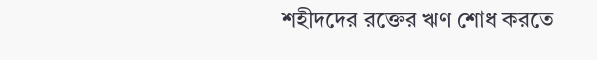শহীদদের রক্তের ঋণ শোধ করতে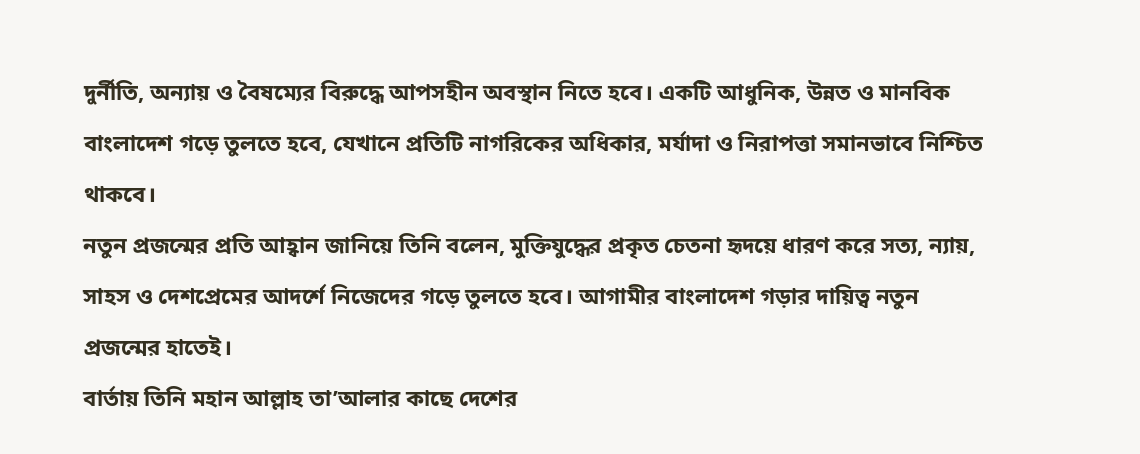দুর্নীতি, অন্যায় ও বৈষম্যের বিরুদ্ধে আপসহীন অবস্থান নিতে হবে। একটি আধুনিক, উন্নত ও মানবিক বাংলাদেশ গড়ে তুলতে হবে, যেখানে প্রতিটি নাগরিকের অধিকার, মর্যাদা ও নিরাপত্তা সমানভাবে নিশ্চিত থাকবে।
নতুন প্রজন্মের প্রতি আহ্বান জানিয়ে তিনি বলেন, মুক্তিযুদ্ধের প্রকৃত চেতনা হৃদয়ে ধারণ করে সত্য, ন্যায়, সাহস ও দেশপ্রেমের আদর্শে নিজেদের গড়ে তুলতে হবে। আগামীর বাংলাদেশ গড়ার দায়িত্ব নতুন প্রজন্মের হাতেই।
বার্তায় তিনি মহান আল্লাহ তা’আলার কাছে দেশের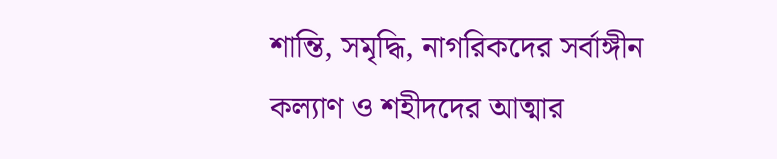শান্তি, সমৃদ্ধি, নাগরিকদের সর্বাঙ্গীন কল্যাণ ও শহীদদের আত্মার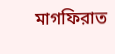মাগফিরাত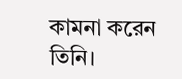কামনা করেন তিনি।